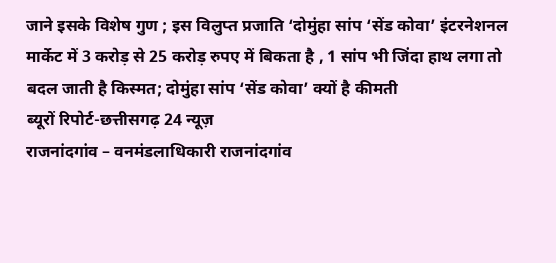जाने इसके विशेष गुण ; इस विलुप्त प्रजाति ‘दोमुंहा सांप ‘सेंड कोवा’ इंटरनेशनल मार्केट में 3 करोड़ से 25 करोड़ रुपए में बिकता है , 1 सांप भी जिंदा हाथ लगा तो बदल जाती है किस्मत; दोमुंहा सांप ‘सेंड कोवा’ क्यों है कीमती
ब्यूरों रिपोर्ट-छत्तीसगढ़ 24 न्यूज़
राजनांदगांव – वनमंडलाधिकारी राजनांदगांव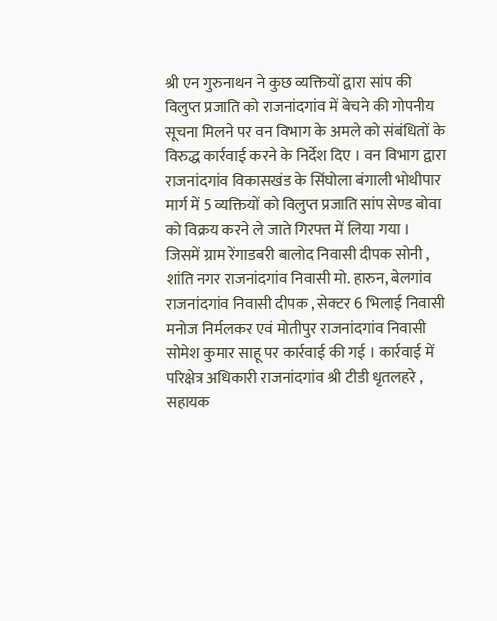श्री एन गुरुनाथन ने कुछ व्यक्तियों द्वारा सांप की विलुप्त प्रजाति को राजनांदगांव में बेचने की गोपनीय सूचना मिलने पर वन विभाग के अमले को संबंधितों के विरुद्ध कार्रवाई करने के निर्देश दिए । वन विभाग द्वारा राजनांदगांव विकासखंड के सिंघोला बंगाली भोथीपार मार्ग में 5 व्यक्तियों को विलुप्त प्रजाति सांप सेण्ड बोवा को विक्रय करने ले जाते गिरफ्त में लिया गया । जिसमें ग्राम रेंगाडबरी बालोद निवासी दीपक सोनी , शांति नगर राजनांदगांव निवासी मो. हारुन, बेलगांव राजनांदगांव निवासी दीपक , सेक्टर 6 भिलाई निवासी मनोज निर्मलकर एवं मोतीपुर राजनांदगांव निवासी सोमेश कुमार साहू पर कार्रवाई की गई । कार्रवाई में परिक्षेत्र अधिकारी राजनांदगांव श्री टीडी धृतलहरे , सहायक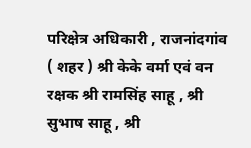परिक्षेत्र अधिकारी , राजनांदगांव ( शहर ) श्री केके वर्मा एवं वन रक्षक श्री रामसिंह साहू , श्री सुभाष साहू , श्री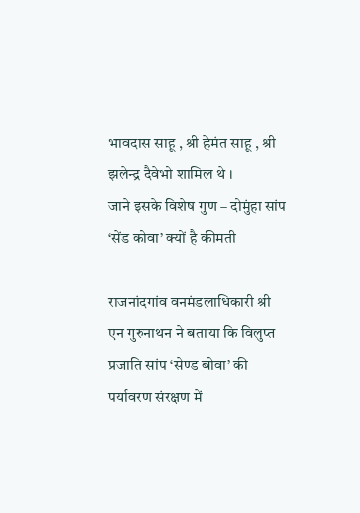भावदास साहू , श्री हेमंत साहू , श्री झलेन्द्र दैवेभो शामिल थे ।
जाने इसके विशेष गुण – दोमुंहा सांप ‘सेंड कोवा’ क्यों है कीमती

राजनांदगांव वनमंडलाधिकारी श्री एन गुरुनाथन ने बताया कि विलुप्त प्रजाति सांप ‘सेण्ड बोवा’ की पर्यावरण संरक्षण में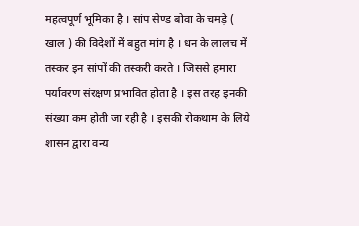महत्वपूर्ण भूमिका है । सांप सेण्ड बोवा के चमड़े ( खाल ) की विदेशों में बहुत मांग है । धन के लालच में तस्कर इन सांपों की तस्करी करते । जिससे हमारा पर्यावरण संरक्षण प्रभावित होता है । इस तरह इनकी संख्या कम होती जा रही है । इसकी रोकथाम के लिये शासन द्वारा वन्य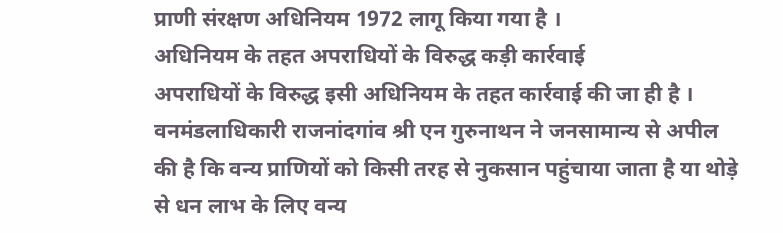प्राणी संरक्षण अधिनियम 1972 लागू किया गया है ।
अधिनियम के तहत अपराधियों के विरुद्ध कड़ी कार्रवाई
अपराधियों के विरुद्ध इसी अधिनियम के तहत कार्रवाई की जा ही है । वनमंडलाधिकारी राजनांदगांव श्री एन गुरुनाथन ने जनसामान्य से अपील की है कि वन्य प्राणियों को किसी तरह से नुकसान पहुंचाया जाता है या थोड़े से धन लाभ के लिए वन्य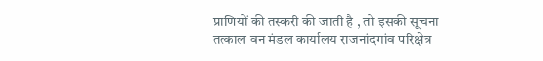प्राणियों की तस्करी की जाती है , तो इसकी सूचना तत्काल वन मंडल कार्यालय राजनांदगांव परिक्षेत्र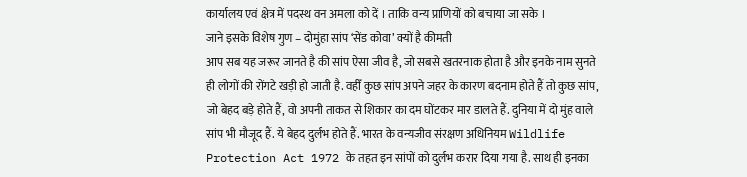कार्यालय एवं क्षेत्र में पदस्थ वन अमला को दें । ताकि वन्य प्राणियों को बचाया जा सके ।
जाने इसके विशेष गुण – दोमुंहा सांप ‘सेंड कोवा’ क्यों है कीमती
आप सब यह जरूर जानते है की सांप ऐसा जीव है, जो सबसे खतरनाक होता है और इनके नाम सुनते ही लोगों की रोंगटे खड़ी हो जाती है. वहीँ कुछ सांप अपने जहर के कारण बदनाम होते हैं तो कुछ सांप, जो बेहद बड़े होते हैं, वो अपनी ताकत से शिकार का दम घोंटकर मार डालते हैं. दुनिया में दो मुंह वाले सांप भी मौजूद हैं. ये बेहद दुर्लभ होते हैं. भारत के वन्यजीव संरक्षण अधिनियम Wildlife Protection Act 1972 के तहत इन सांपों को दुर्लभ करार दिया गया है. साथ ही इनका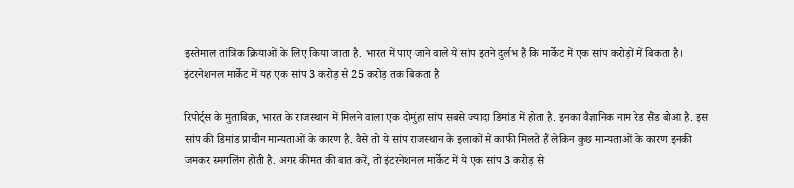इस्तेमाल तांत्रिक क्रियाओं के लिए किया जाता है. भारत में पाए जाने वाले ये सांप इतने दुर्लभ हैं कि मार्केट में एक सांप करोड़ों में बिकता है।
इंटरनेशनल मार्केट में यह एक सांप 3 करोड़ से 25 करोड़ तक बिकता है

रिपोर्ट्स के मुताबिक़, भारत के राजस्थान में मिलने वाला एक दोमुंहा सांप सबसे ज्यादा डिमांड में होता है. इनका वैज्ञानिक नाम रेड सैंड बोआ है. इस सांप की डिमांड प्राचीन मान्यताओं के कारण है. वैसे तो ये सांप राजस्थान के इलाकों में काफी मिलते हैं लेकिन कुछ मान्यताओं के कारण इनकी जमकर स्मगलिंग होती है. अगर कीमत की बात करें, तो इंटरनेशनल मार्केट में ये एक सांप 3 करोड़ से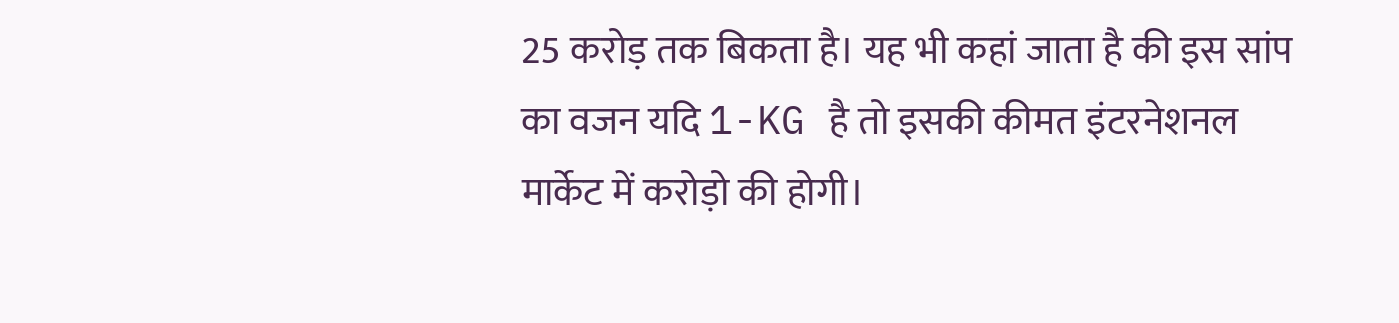25 करोड़ तक बिकता है। यह भी कहां जाता है की इस सांप का वजन यदि 1-KG है तो इसकी कीमत इंटरनेशनल मार्केट में करोड़ो की होगी।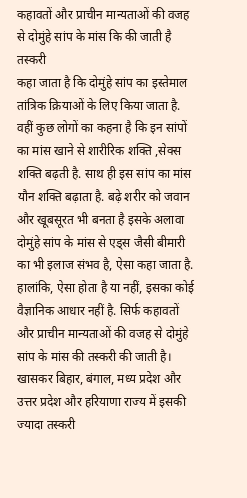कहावतों और प्राचीन मान्यताओं की वजह से दोमुंहे सांप के मांस कि की जाती है तस्करी
कहा जाता है कि दोमुंहे सांप का इस्तेमाल तांत्रिक क्रियाओं के लिए किया जाता है. वहीं कुछ लोगों का कहना है कि इन सांपों का मांस खाने से शारीरिक शक्ति ,सेक्स शक्ति बढ़ती है. साथ ही इस सांप का मांस यौन शक्ति बढ़ाता है. बढ़े शरीर को जवान और खूबसूरत भी बनता है इसके अलावा दोमुंहे सांप के मांस से एड्स जैसी बीमारी का भी इलाज संभव है, ऐसा कहा जाता है. हालांकि, ऐसा होता है या नहीं, इसका कोई वैज्ञानिक आधार नहीं है. सिर्फ कहावतों और प्राचीन मान्यताओं की वजह से दोमुंहे सांप के मांस की तस्करी की जाती है।
खासकर बिहार, बंगाल, मध्य प्रदेश और उत्तर प्रदेश और हरियाणा राज्य में इसकी ज्यादा तस्करी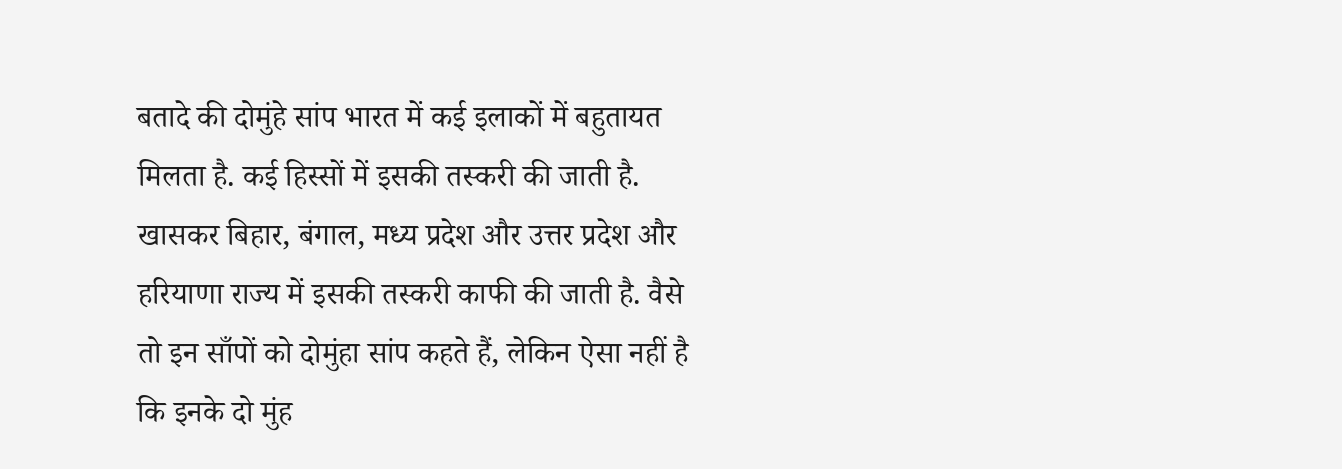बतादे की दोमुंहे सांप भारत में कई इलाकों में बहुतायत मिलता है. कई हिस्सों में इसकी तस्करी की जाती है. खासकर बिहार, बंगाल, मध्य प्रदेश और उत्तर प्रदेश और हरियाणा राज्य में इसकी तस्करी काफी की जाती है. वैसे तो इन साँपों को दोमुंहा सांप कहते हैं, लेकिन ऐसा नहीं है कि इनके दो मुंह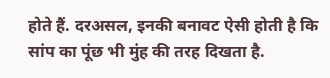होते हैं. दरअसल, इनकी बनावट ऐसी होती है कि सांप का पूंछ भी मुंह की तरह दिखता है.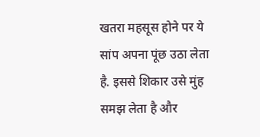खतरा महसूस होने पर ये सांप अपना पूंछ उठा लेता है. इससे शिकार उसे मुंह समझ लेता है और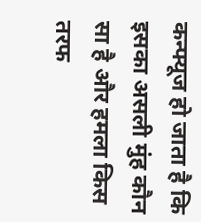कन्फ्यूज हो जाता है कि इसका असली मुंह कौन सा है और हमला किस तरफ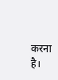करना है।